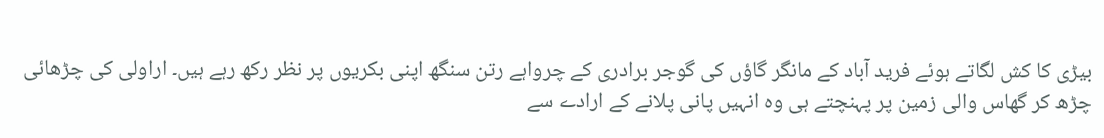بیڑی کا کش لگاتے ہوئے فرید آباد کے مانگر گاؤں کی گوجر برادری کے چرواہے رتن سنگھ اپنی بکریوں پر نظر رکھ رہے ہیں۔ اراولی کی چڑھائی چڑھ کر گھاس والی زمین پر پہنچتے ہی وہ انہیں پانی پلانے کے ارادے سے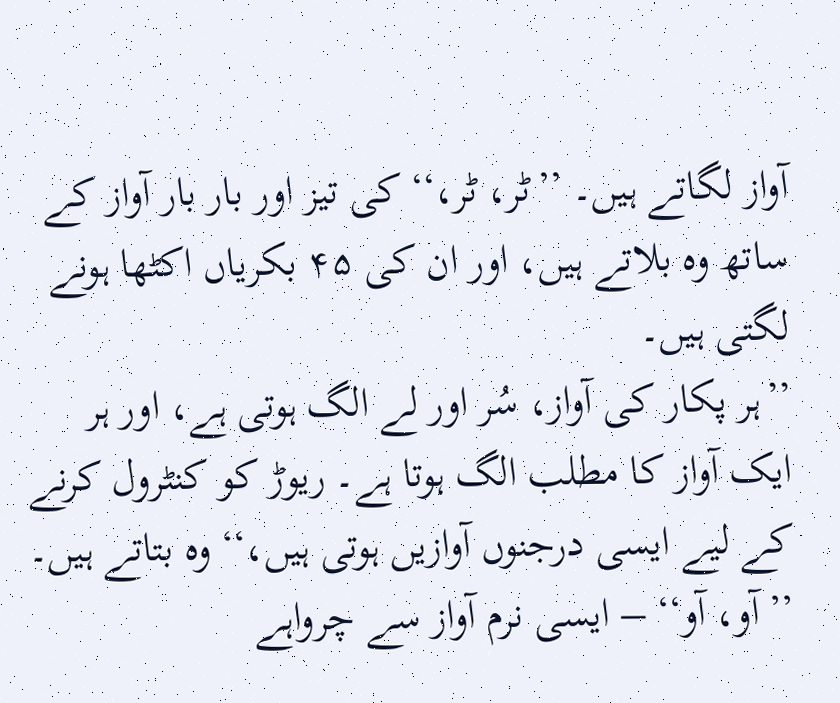آواز لگاتے ہیں۔ ’’ٹر، ٹر،‘‘ کی تیز اور بار بار آواز کے ساتھ وہ بلاتے ہیں، اور ان کی ۴۵ بکریاں اکٹھا ہونے لگتی ہیں۔
’’ہر پکار کی آواز، سُر اور لے الگ ہوتی ہے، اور ہر ایک آواز کا مطلب الگ ہوتا ہے۔ ریوڑ کو کنٹرول کرنے کے لیے ایسی درجنوں آوازیں ہوتی ہیں،‘‘ وہ بتاتے ہیں۔
’’آو، آو‘‘ – ایسی نرم آواز سے چرواہے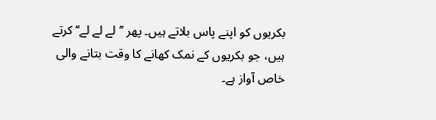بکریوں کو اپنے پاس بلاتے ہیں۔ پھر ’’لے لے لے‘‘ کرتے ہیں، جو بکریوں کے نمک کھانے کا وقت بتانے والی خاص آواز ہے۔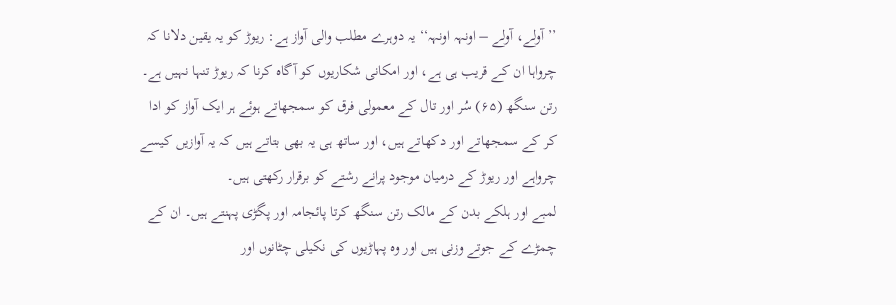’’آولے، آولے – اونہہ اونہہ‘‘ یہ دوہرے مطلب والی آواز ہے: ریوڑ کو یہ یقین دلانا کہ چرواہا ان کے قریب ہی ہے، اور امکانی شکاریوں کو آگاہ کرنا کہ ریوڑ تنہا نہیں ہے۔
رتن سنگھ (۶۵) سُر اور تال کے معمولی فرق کو سمجھاتے ہوئے ہر ایک آواز کو ادا کر کے سمجھاتے اور دکھاتے ہیں، اور ساتھ ہی یہ بھی بتاتے ہیں کہ یہ آوازیں کیسے چرواہے اور ریوڑ کے درمیان موجود پرانے رشتے کو برقرار رکھتی ہیں۔
لمبے اور ہلکے بدن کے مالک رتن سنگھ کرتا پائجامہ اور پگڑی پہنتے ہیں۔ ان کے چمڑے کے جوتے وزنی ہیں اور وہ پہاڑیوں کی نکیلی چٹانوں اور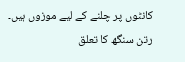کانٹوں پر چلنے کے لیے موزوں ہیں۔
رتن سنگھ کا تعلق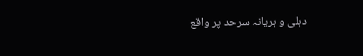دہلی و ہریانہ سرحد پر واقع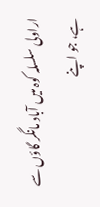اراولی سلسلہ کوہ میں آباد مانگر گاؤں سے ہے، جو اپنے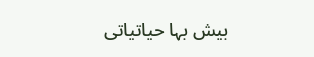بیش بہا حیاتیاتی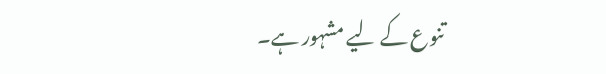تنوع کے لیے مشہور ہے۔